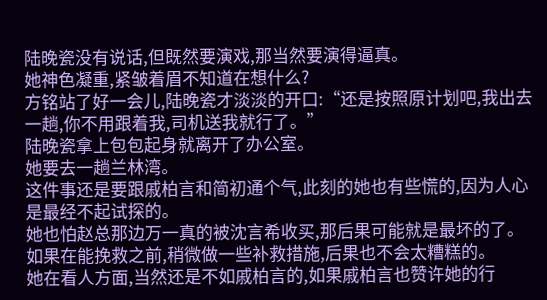陆晚瓷没有说话,但既然要演戏,那当然要演得逼真。
她神色凝重,紧皱着眉不知道在想什么?
方铭站了好一会儿,陆晚瓷才淡淡的开口:“还是按照原计划吧,我出去一趟,你不用跟着我,司机送我就行了。”
陆晚瓷拿上包包起身就离开了办公室。
她要去一趟兰林湾。
这件事还是要跟戚柏言和简初通个气,此刻的她也有些慌的,因为人心是最经不起试探的。
她也怕赵总那边万一真的被沈言希收买,那后果可能就是最坏的了。
如果在能挽救之前,稍微做一些补救措施,后果也不会太糟糕的。
她在看人方面,当然还是不如戚柏言的,如果戚柏言也赞许她的行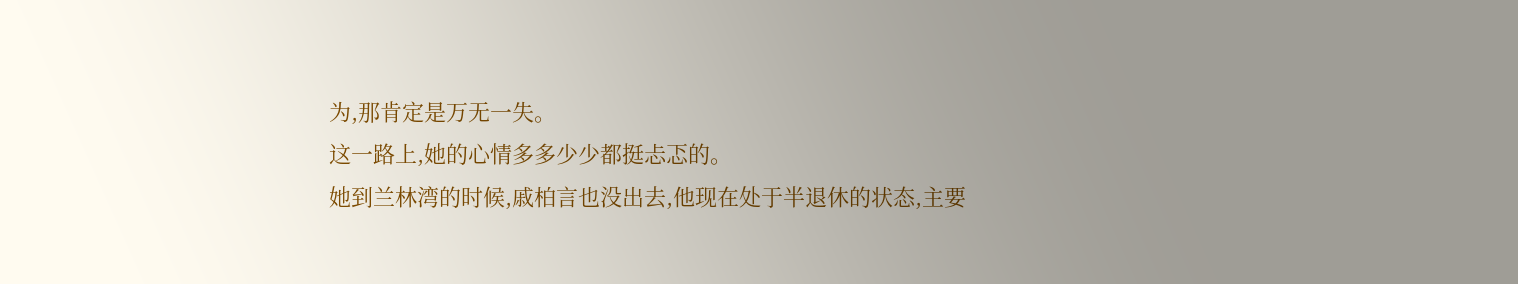为,那肯定是万无一失。
这一路上,她的心情多多少少都挺忐忑的。
她到兰林湾的时候,戚柏言也没出去,他现在处于半退休的状态,主要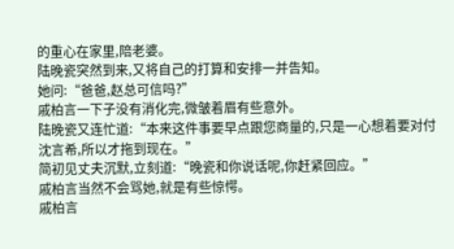的重心在家里,陪老婆。
陆晚瓷突然到来,又将自己的打算和安排一并告知。
她问:“爸爸,赵总可信吗?”
戚柏言一下子没有消化完,微皱着眉有些意外。
陆晚瓷又连忙道:“本来这件事要早点跟您商量的,只是一心想着要对付沈言希,所以才拖到现在。”
简初见丈夫沉默,立刻道:“晚瓷和你说话呢,你赶紧回应。”
戚柏言当然不会骂她,就是有些惊愕。
戚柏言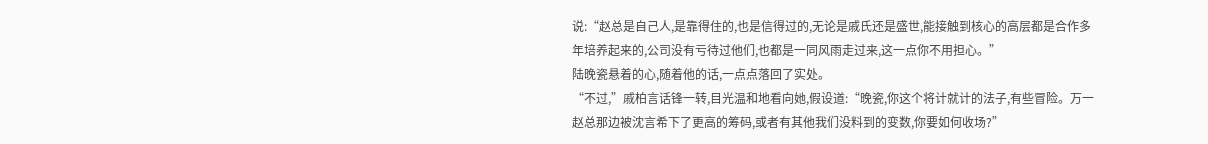说:“赵总是自己人,是靠得住的,也是信得过的,无论是戚氏还是盛世,能接触到核心的高层都是合作多年培养起来的,公司没有亏待过他们,也都是一同风雨走过来,这一点你不用担心。”
陆晚瓷悬着的心,随着他的话,一点点落回了实处。
“不过,”戚柏言话锋一转,目光温和地看向她,假设道:“晚瓷,你这个将计就计的法子,有些冒险。万一赵总那边被沈言希下了更高的筹码,或者有其他我们没料到的变数,你要如何收场?”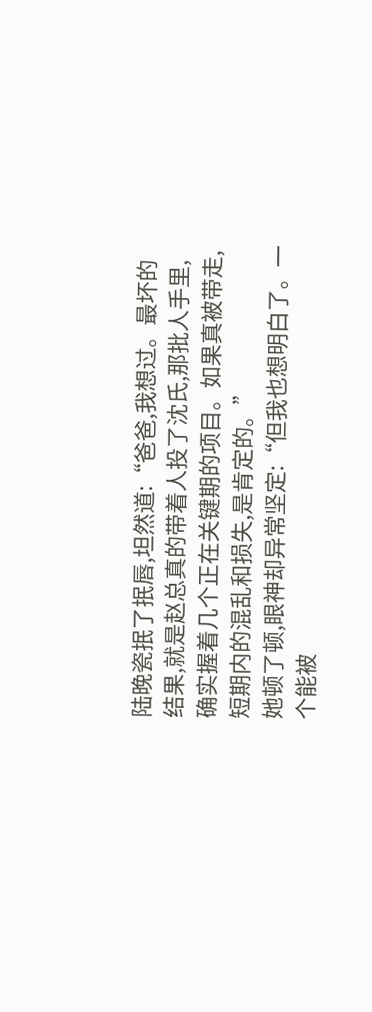陆晚瓷抿了抿唇,坦然道:“爸爸,我想过。最坏的结果,就是赵总真的带着人投了沈氏,那批人手里,确实握着几个正在关键期的项目。如果真被带走,短期内的混乱和损失,是肯定的。”
她顿了顿,眼神却异常坚定:“但我也想明白了。一个能被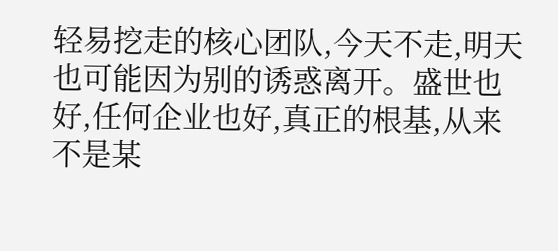轻易挖走的核心团队,今天不走,明天也可能因为别的诱惑离开。盛世也好,任何企业也好,真正的根基,从来不是某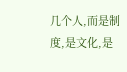几个人,而是制度,是文化,是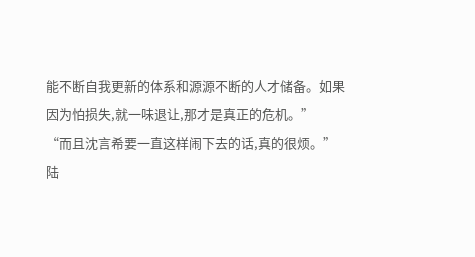能不断自我更新的体系和源源不断的人才储备。如果因为怕损失,就一味退让,那才是真正的危机。”
“而且沈言希要一直这样闹下去的话,真的很烦。”
陆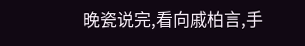晚瓷说完,看向戚柏言,手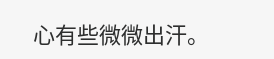心有些微微出汗。